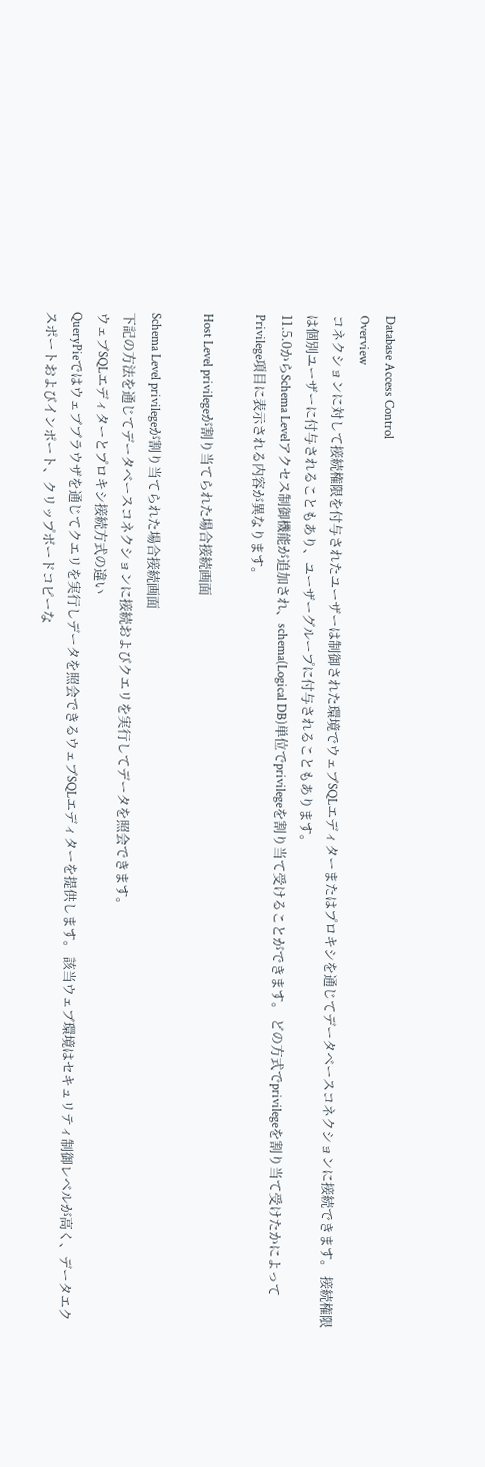Database Access Control
Overview
コネクションに対して接続権限を付与されたユーザーは制御された環境でウェブSQLエディターまたはプロキシを通じてデータベースコネクションに接続できます。 接続権限は個別ユーザーに付与されることもあり、ユーザーグループに付与されることもあります。
11.5.0からSchema Levelアクセス制御機能が追加され、schema(Logical DB)単位でprivilegeを割り当て受けることができます。 どの方式でprivilegeを割り当て受けたかによってPrivilege項目に表示される内容が異なります。

Host Level privilegeが割り当てられた場合接続画面

Schema Level privilegeが割り当てられた場合接続画面
下記の方法を通じてデータベースコネクションに接続およびクエリを実行してデータを照会できます。
ウェブSQLエディターとプロキシ接続方式の違い
QueryPieではウェブブラウザを通じてクエリを実行しデータを照会できるウェブSQLエディターを提供します。 該当ウェブ環境はセキュリティ制御レベルが高く、データエクスポートおよびインポート、クリップボードコピーな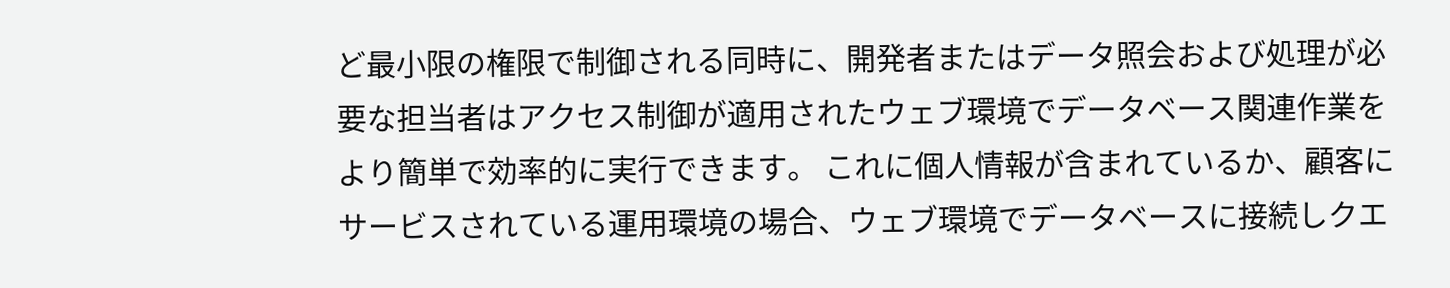ど最小限の権限で制御される同時に、開発者またはデータ照会および処理が必要な担当者はアクセス制御が適用されたウェブ環境でデータベース関連作業をより簡単で効率的に実行できます。 これに個人情報が含まれているか、顧客にサービスされている運用環境の場合、ウェブ環境でデータベースに接続しクエ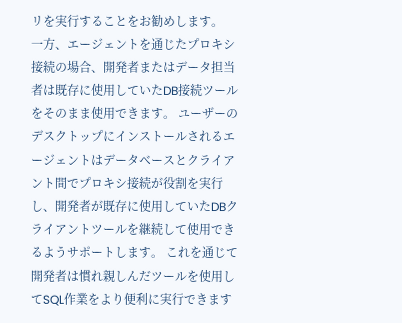リを実行することをお勧めします。
一方、エージェントを通じたプロキシ接続の場合、開発者またはデータ担当者は既存に使用していたDB接続ツールをそのまま使用できます。 ユーザーのデスクトップにインストールされるエージェントはデータベースとクライアント間でプロキシ接続が役割を実行し、開発者が既存に使用していたDBクライアントツールを継続して使用できるようサポートします。 これを通じて開発者は慣れ親しんだツールを使用してSQL作業をより便利に実行できます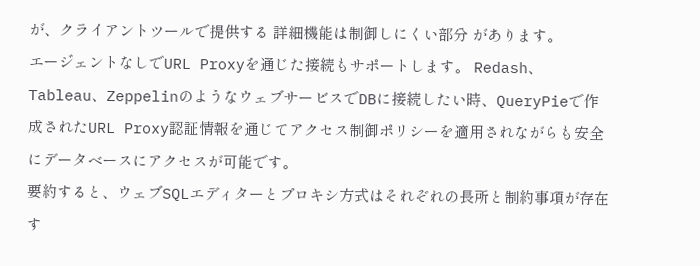が、クライアントツールで提供する 詳細機能は制御しにくい部分 があります。
エージェントなしでURL Proxyを通じた接続もサポートします。 Redash、Tableau、ZeppelinのようなウェブサービスでDBに接続したい時、QueryPieで作成されたURL Proxy認証情報を通じてアクセス制御ポリシーを適用されながらも安全にデータベースにアクセスが可能です。
要約すると、ウェブSQLエディターとプロキシ方式はそれぞれの長所と制約事項が存在す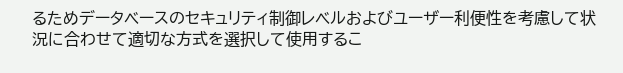るためデータベースのセキュリティ制御レベルおよびユーザー利便性を考慮して状況に合わせて適切な方式を選択して使用するこ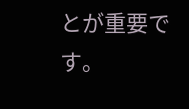とが重要です。